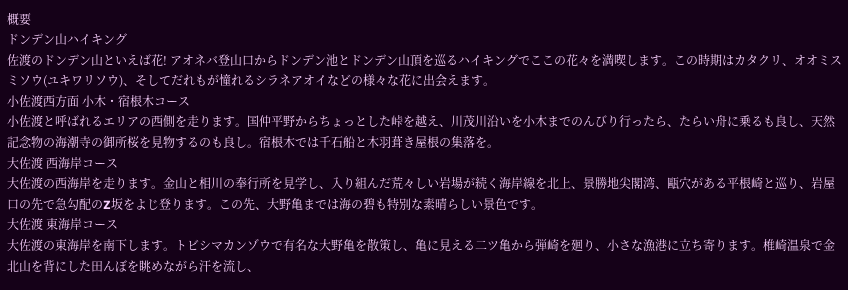概要
ドンデン山ハイキング
佐渡のドンデン山といえば花! アオネバ登山口からドンデン池とドンデン山頂を巡るハイキングでここの花々を満喫します。この時期はカタクリ、オオミスミソウ(ユキワリソウ)、そしてだれもが憧れるシラネアオイなどの様々な花に出会えます。
小佐渡西方面 小木・宿根木コース
小佐渡と呼ばれるエリアの西側を走ります。国仲平野からちょっとした峠を越え、川茂川沿いを小木までのんびり行ったら、たらい舟に乗るも良し、天然記念物の海潮寺の御所桜を見物するのも良し。宿根木では千石船と木羽葺き屋根の集落を。
大佐渡 西海岸コース
大佐渡の西海岸を走ります。金山と相川の奉行所を見学し、入り組んだ荒々しい岩場が続く海岸線を北上、景勝地尖閣湾、甌穴がある平根崎と巡り、岩屋口の先で急勾配のZ坂をよじ登ります。この先、大野亀までは海の碧も特別な素晴らしい景色です。
大佐渡 東海岸コース
大佐渡の東海岸を南下します。トビシマカンゾウで有名な大野亀を散策し、亀に見える二ツ亀から弾崎を廻り、小さな漁港に立ち寄ります。椎崎温泉で金北山を背にした田んぼを眺めながら汗を流し、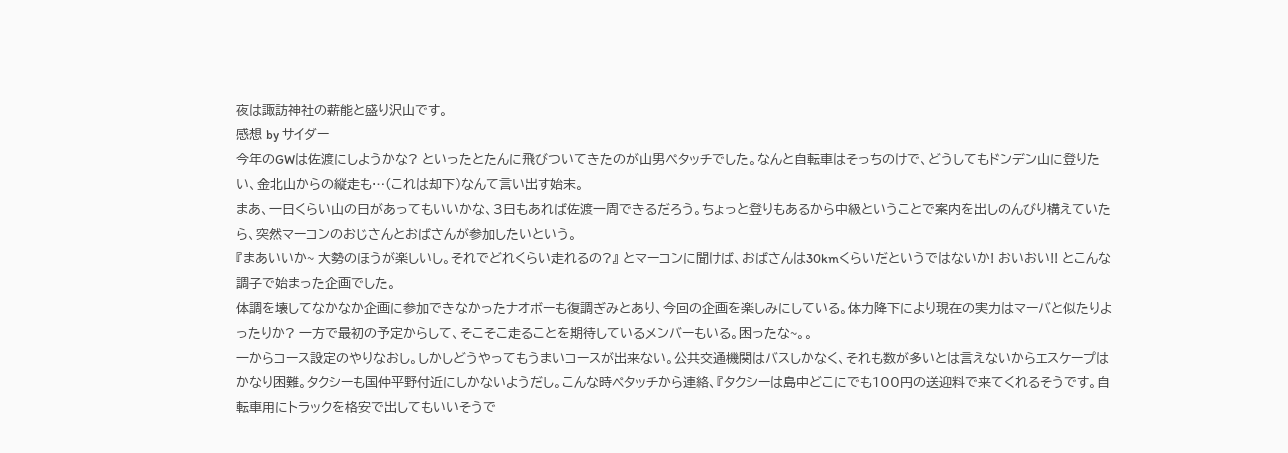夜は諏訪神社の薪能と盛り沢山です。
感想 by サイダー
今年のGWは佐渡にしようかな? といったとたんに飛びついてきたのが山男ぺタッチでした。なんと自転車はそっちのけで、どうしてもドンデン山に登りたい、金北山からの縦走も…(これは却下)なんて言い出す始末。
まあ、一日くらい山の日があってもいいかな、3日もあれば佐渡一周できるだろう。ちょっと登りもあるから中級ということで案内を出しのんびり構えていたら、突然マーコンのおじさんとおばさんが参加したいという。
『まあいいか~ 大勢のほうが楽しいし。それでどれくらい走れるの?』 とマーコンに聞けば、おばさんは30kmくらいだというではないか! おいおい!! とこんな調子で始まった企画でした。
体調を壊してなかなか企画に参加できなかったナオボーも復調ぎみとあり、今回の企画を楽しみにしている。体力降下により現在の実力はマーバと似たりよったりか? 一方で最初の予定からして、そこそこ走ることを期待しているメンバーもいる。困ったな~。。
一からコース設定のやりなおし。しかしどうやってもうまいコースが出来ない。公共交通機関はバスしかなく、それも数が多いとは言えないからエスケープはかなり困難。タクシーも国仲平野付近にしかないようだし。こんな時ペタッチから連絡、『タクシーは島中どこにでも100円の送迎料で来てくれるそうです。自転車用にトラックを格安で出してもいいそうで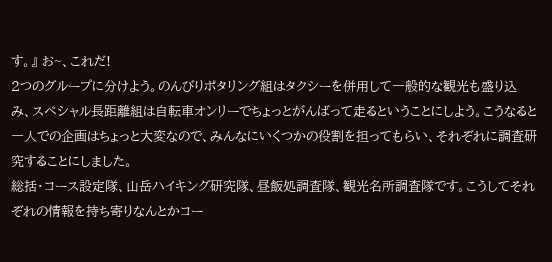す。』 お~、これだ!
2つのグループに分けよう。のんびりポタリング組はタクシーを併用して一般的な観光も盛り込み、スペシャル長距離組は自転車オンリーでちょっとがんばって走るということにしよう。こうなると一人での企画はちょっと大変なので、みんなにいくつかの役割を担ってもらい、それぞれに調査研究することにしました。
総括・コース設定隊、山岳ハイキング研究隊、昼飯処調査隊、観光名所調査隊です。こうしてそれぞれの情報を持ち寄りなんとかコー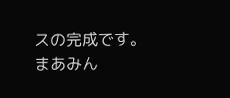スの完成です。まあみん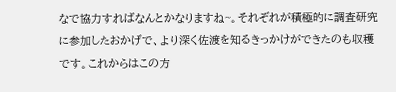なで協力すればなんとかなりますね~。それぞれが積極的に調査研究に参加したおかげで、より深く佐渡を知るきっかけができたのも収穫です。これからはこの方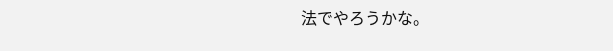法でやろうかな。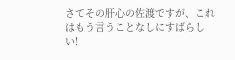さてその肝心の佐渡ですが、これはもう言うことなしにすばらしい!